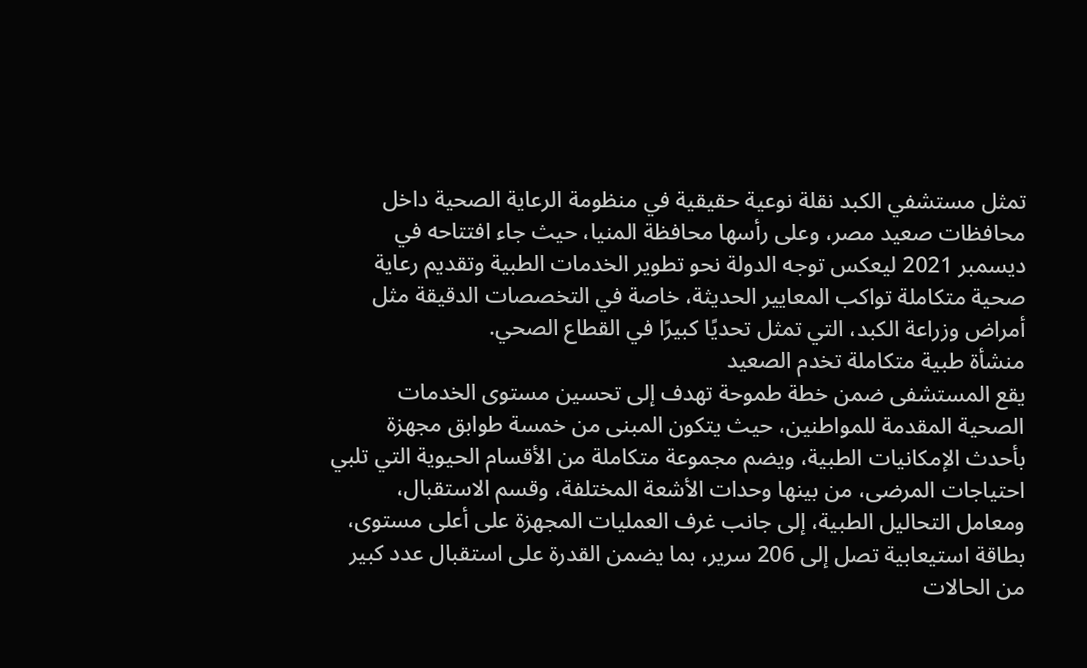تمثل مستشفي الكبد نقلة نوعية حقيقية في منظومة الرعاية الصحية داخل محافظات صعيد مصر، وعلى رأسها محافظة المنيا، حيث جاء افتتاحه في ديسمبر 2021 ليعكس توجه الدولة نحو تطوير الخدمات الطبية وتقديم رعاية صحية متكاملة تواكب المعايير الحديثة، خاصة في التخصصات الدقيقة مثل أمراض وزراعة الكبد، التي تمثل تحديًا كبيرًا في القطاع الصحي.
منشأة طبية متكاملة تخدم الصعيد
يقع المستشفى ضمن خطة طموحة تهدف إلى تحسين مستوى الخدمات الصحية المقدمة للمواطنين، حيث يتكون المبنى من خمسة طوابق مجهزة بأحدث الإمكانيات الطبية، ويضم مجموعة متكاملة من الأقسام الحيوية التي تلبي احتياجات المرضى، من بينها وحدات الأشعة المختلفة، وقسم الاستقبال، ومعامل التحاليل الطبية، إلى جانب غرف العمليات المجهزة على أعلى مستوى، بطاقة استيعابية تصل إلى 206 سرير، بما يضمن القدرة على استقبال عدد كبير من الحالات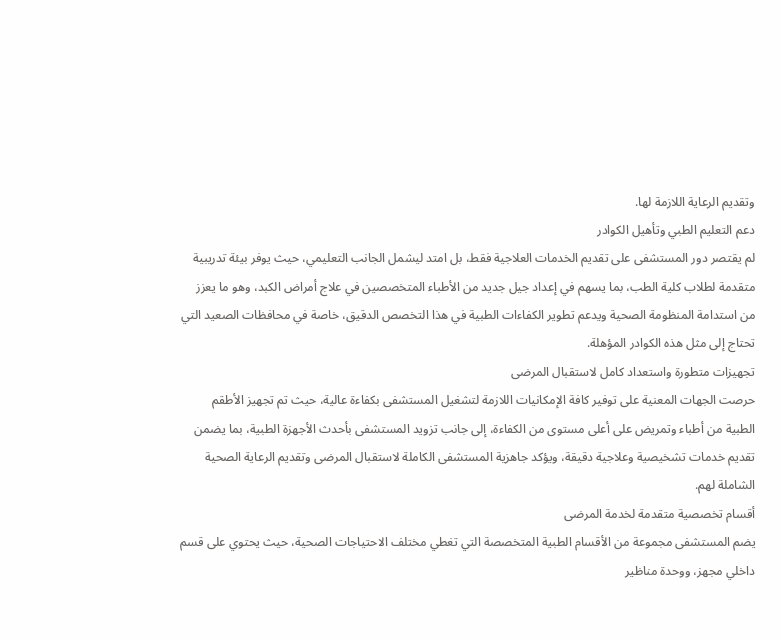وتقديم الرعاية اللازمة لها.
دعم التعليم الطبي وتأهيل الكوادر
لم يقتصر دور المستشفى على تقديم الخدمات العلاجية فقط، بل امتد ليشمل الجانب التعليمي، حيث يوفر بيئة تدريبية متقدمة لطلاب كلية الطب، بما يسهم في إعداد جيل جديد من الأطباء المتخصصين في علاج أمراض الكبد، وهو ما يعزز من استدامة المنظومة الصحية ويدعم تطوير الكفاءات الطبية في هذا التخصص الدقيق، خاصة في محافظات الصعيد التي تحتاج إلى مثل هذه الكوادر المؤهلة.
تجهيزات متطورة واستعداد كامل لاستقبال المرضى
حرصت الجهات المعنية على توفير كافة الإمكانيات اللازمة لتشغيل المستشفى بكفاءة عالية، حيث تم تجهيز الأطقم الطبية من أطباء وتمريض على أعلى مستوى من الكفاءة، إلى جانب تزويد المستشفى بأحدث الأجهزة الطبية، بما يضمن تقديم خدمات تشخيصية وعلاجية دقيقة، ويؤكد جاهزية المستشفى الكاملة لاستقبال المرضى وتقديم الرعاية الصحية الشاملة لهم.
أقسام تخصصية متقدمة لخدمة المرضى
يضم المستشفى مجموعة من الأقسام الطبية المتخصصة التي تغطي مختلف الاحتياجات الصحية، حيث يحتوي على قسم داخلي مجهز، ووحدة مناظير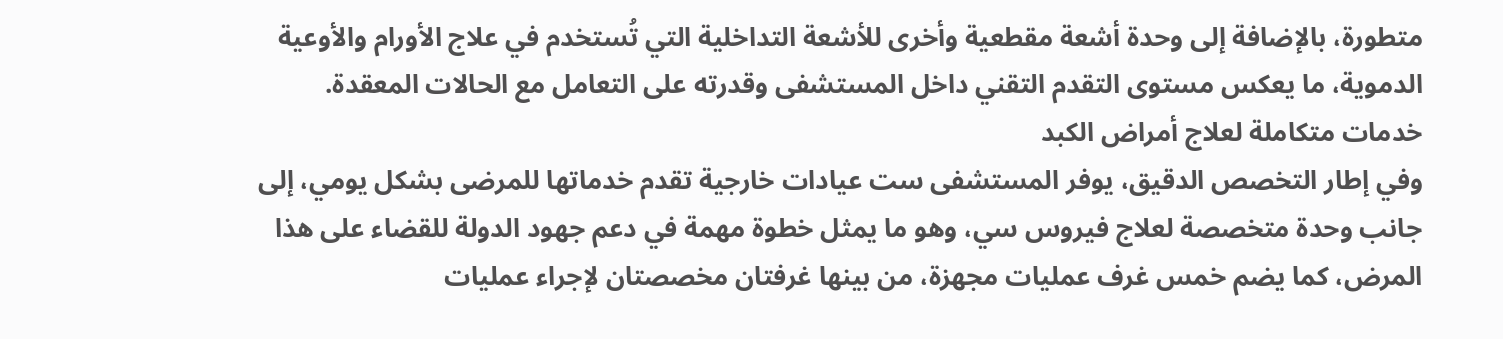متطورة، بالإضافة إلى وحدة أشعة مقطعية وأخرى للأشعة التداخلية التي تُستخدم في علاج الأورام والأوعية الدموية، ما يعكس مستوى التقدم التقني داخل المستشفى وقدرته على التعامل مع الحالات المعقدة.
خدمات متكاملة لعلاج أمراض الكبد
وفي إطار التخصص الدقيق، يوفر المستشفى ست عيادات خارجية تقدم خدماتها للمرضى بشكل يومي، إلى جانب وحدة متخصصة لعلاج فيروس سي، وهو ما يمثل خطوة مهمة في دعم جهود الدولة للقضاء على هذا المرض، كما يضم خمس غرف عمليات مجهزة، من بينها غرفتان مخصصتان لإجراء عمليات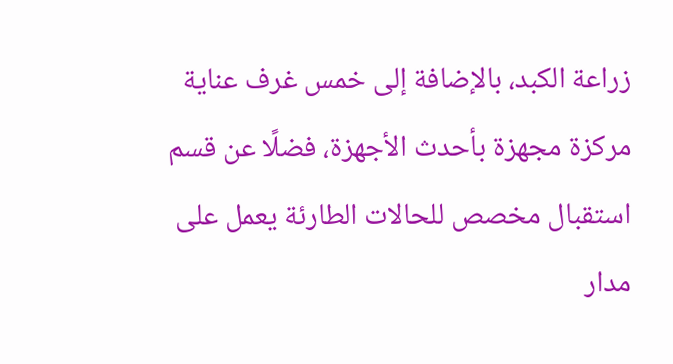زراعة الكبد، بالإضافة إلى خمس غرف عناية مركزة مجهزة بأحدث الأجهزة، فضلًا عن قسم استقبال مخصص للحالات الطارئة يعمل على مدار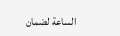الساعة لضمان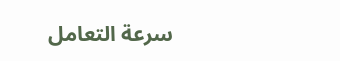سرعة التعامل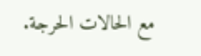مع الحالات الحرجة.